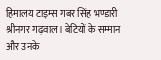हिमालय टाइम्स गबर सिंह भण्डारी
श्रीनगर गढ़वाल। बेटियों के सम्मान और उनके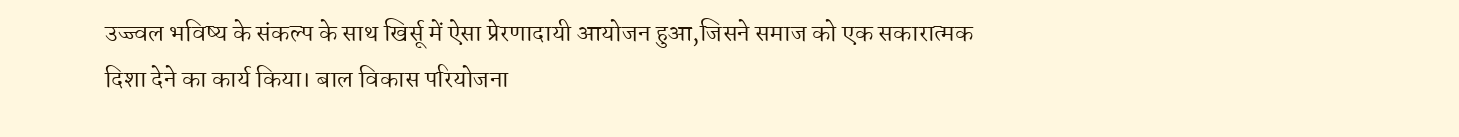उज्ज्वल भविष्य के संकल्प के साथ खिर्सू में ऐसा प्रेरणादायी आयोजन हुआ,जिसने समाज को एक सकारात्मक दिशा देने का कार्य किया। बाल विकास परियोजना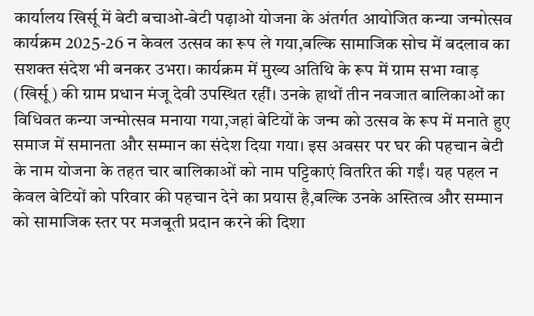कार्यालय खिर्सू में बेटी बचाओ-बेटी पढ़ाओ योजना के अंतर्गत आयोजित कन्या जन्मोत्सव कार्यक्रम 2025-26 न केवल उत्सव का रूप ले गया,बल्कि सामाजिक सोच में बदलाव का सशक्त संदेश भी बनकर उभरा। कार्यक्रम में मुख्य अतिथि के रूप में ग्राम सभा ग्वाड़ (खिर्सू) की ग्राम प्रधान मंजू देवी उपस्थित रहीं। उनके हाथों तीन नवजात बालिकाओं का विधिवत कन्या जन्मोत्सव मनाया गया,जहां बेटियों के जन्म को उत्सव के रूप में मनाते हुए समाज में समानता और सम्मान का संदेश दिया गया। इस अवसर पर घर की पहचान बेटी के नाम योजना के तहत चार बालिकाओं को नाम पट्टिकाएं वितरित की गईं। यह पहल न केवल बेटियों को परिवार की पहचान देने का प्रयास है,बल्कि उनके अस्तित्व और सम्मान को सामाजिक स्तर पर मजबूती प्रदान करने की दिशा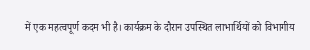में एक महत्वपूर्ण कदम भी है। कार्यक्रम के दौरान उपस्थित लाभार्थियों को विभागीय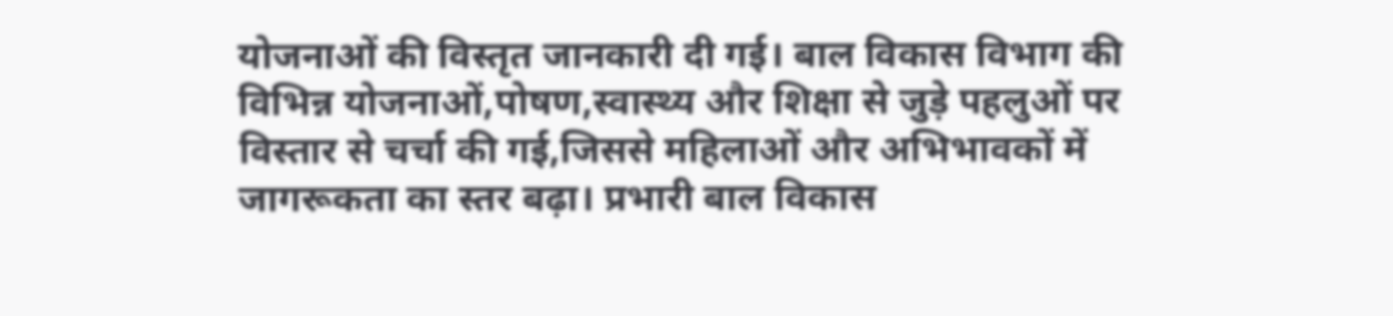योजनाओं की विस्तृत जानकारी दी गई। बाल विकास विभाग की विभिन्न योजनाओं,पोषण,स्वास्थ्य और शिक्षा से जुड़े पहलुओं पर विस्तार से चर्चा की गई,जिससे महिलाओं और अभिभावकों में जागरूकता का स्तर बढ़ा। प्रभारी बाल विकास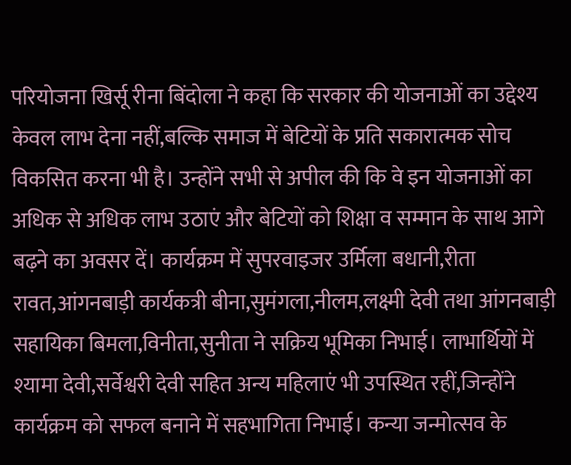परियोजना खिर्सू रीना बिंदोला ने कहा कि सरकार की योजनाओं का उद्देश्य केवल लाभ देना नहीं,बल्कि समाज में बेटियों के प्रति सकारात्मक सोच विकसित करना भी है। उन्होंने सभी से अपील की कि वे इन योजनाओं का अधिक से अधिक लाभ उठाएं और बेटियों को शिक्षा व सम्मान के साथ आगे बढ़ने का अवसर दें। कार्यक्रम में सुपरवाइजर उर्मिला बधानी,रीता रावत,आंगनबाड़ी कार्यकत्री बीना,सुमंगला,नीलम,लक्ष्मी देवी तथा आंगनबाड़ी सहायिका बिमला,विनीता,सुनीता ने सक्रिय भूमिका निभाई। लाभार्थियों में श्यामा देवी,सर्वेश्वरी देवी सहित अन्य महिलाएं भी उपस्थित रहीं,जिन्होंने कार्यक्रम को सफल बनाने में सहभागिता निभाई। कन्या जन्मोत्सव के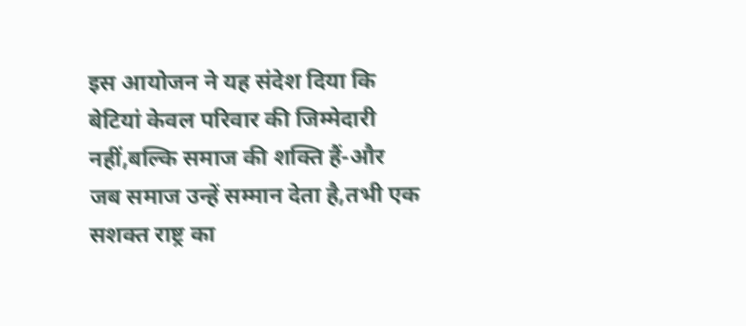इस आयोजन ने यह संदेश दिया कि बेटियां केवल परिवार की जिम्मेदारी नहीं,बल्कि समाज की शक्ति हैं-और जब समाज उन्हें सम्मान देता है,तभी एक सशक्त राष्ट्र का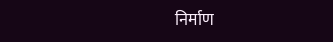निर्माण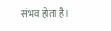संभव होता है।